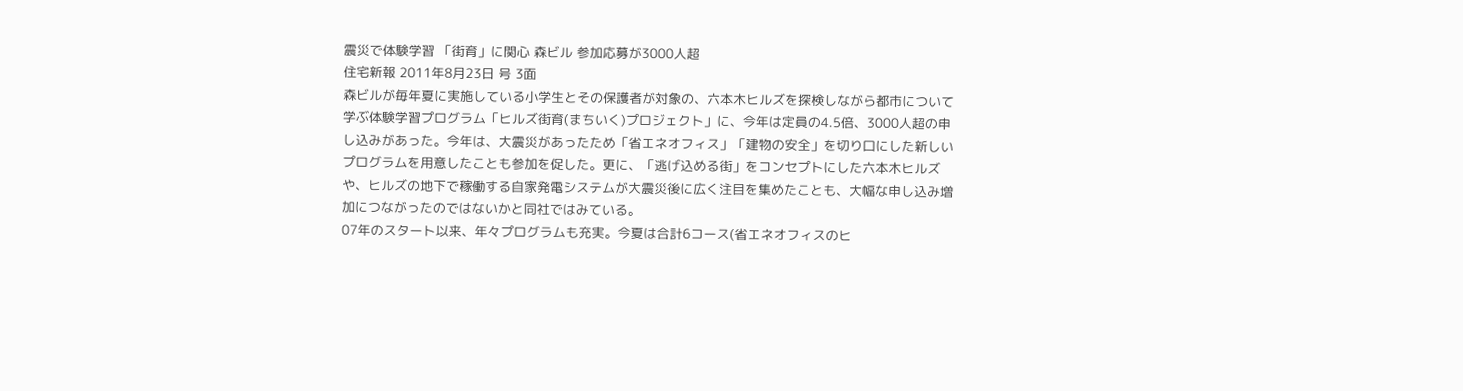震災で体験学習 「街育」に関心 森ビル 参加応募が3000人超
住宅新報 2011年8月23日 号 3面
森ビルが毎年夏に実施している小学生とその保護者が対象の、六本木ヒルズを探検しながら都市について学ぶ体験学習プログラム「ヒルズ街育(まちいく)プロジェクト」に、今年は定員の4.5倍、3000人超の申し込みがあった。今年は、大震災があったため「省エネオフィス」「建物の安全」を切り口にした新しいプログラムを用意したことも参加を促した。更に、「逃げ込める街」をコンセプトにした六本木ヒルズや、ヒルズの地下で稼働する自家発電システムが大震災後に広く注目を集めたことも、大幅な申し込み増加につながったのではないかと同社ではみている。
07年のスタート以来、年々プログラムも充実。今夏は合計6コース(省エネオフィスのヒ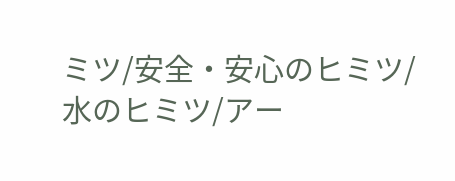ミツ/安全・安心のヒミツ/水のヒミツ/アー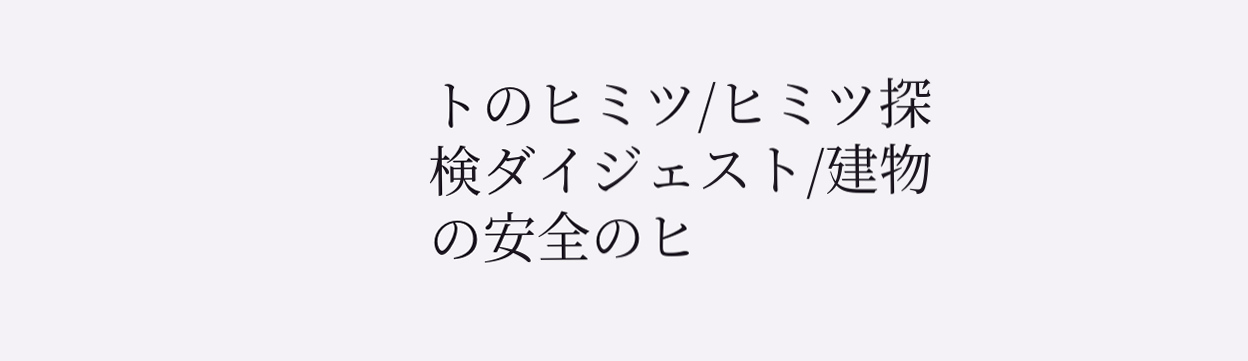トのヒミツ/ヒミツ探検ダイジェスト/建物の安全のヒ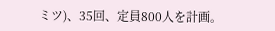ミツ)、35回、定員800人を計画。